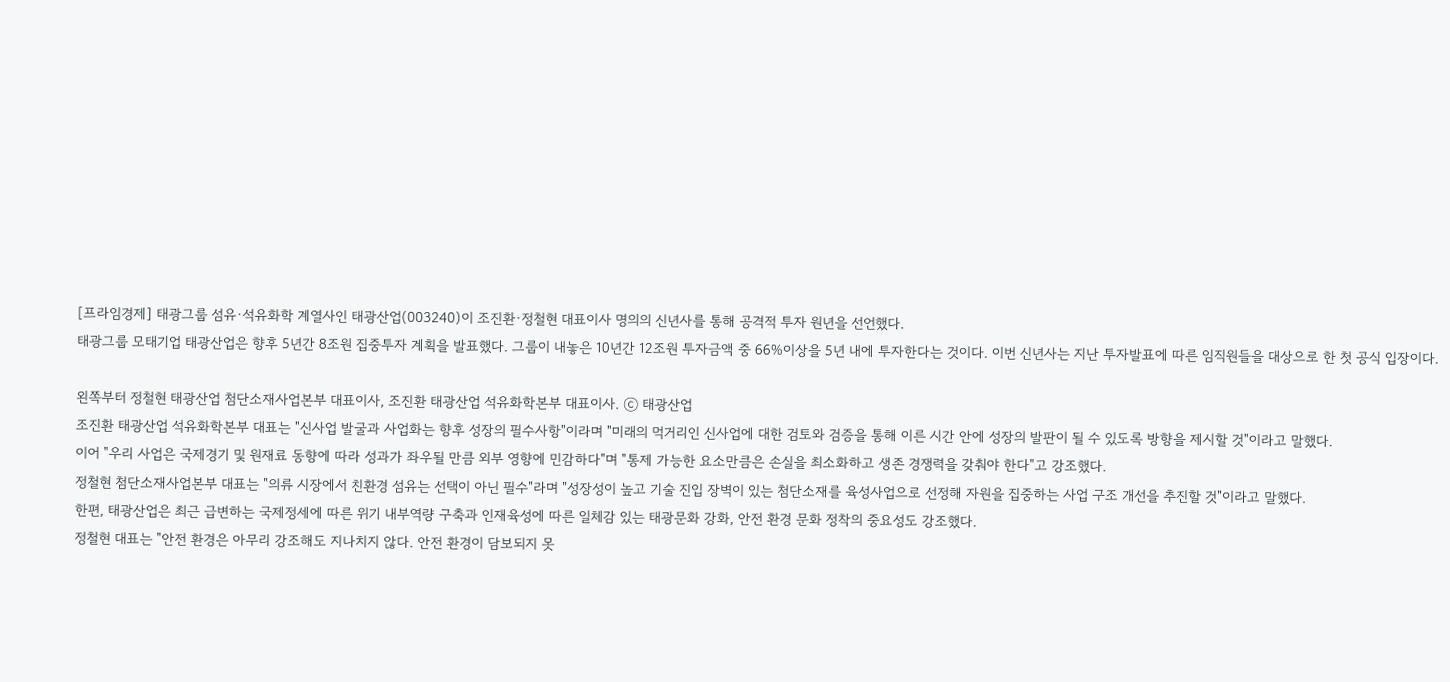[프라임경제] 태광그룹 섬유·석유화학 계열사인 태광산업(003240)이 조진환·정철현 대표이사 명의의 신년사를 통해 공격적 투자 원년을 선언했다.
태광그룹 모태기업 태광산업은 향후 5년간 8조원 집중투자 계획을 발표했다. 그룹이 내놓은 10년간 12조원 투자금액 중 66%이상을 5년 내에 투자한다는 것이다. 이번 신년사는 지난 투자발표에 따른 임직원들을 대상으로 한 첫 공식 입장이다.

왼쪽부터 정철현 태광산업 첨단소재사업본부 대표이사, 조진환 태광산업 석유화학본부 대표이사. ⓒ 태광산업
조진환 태광산업 석유화학본부 대표는 "신사업 발굴과 사업화는 향후 성장의 필수사항"이라며 "미래의 먹거리인 신사업에 대한 검토와 검증을 통해 이른 시간 안에 성장의 발판이 될 수 있도록 방향을 제시할 것"이라고 말했다.
이어 "우리 사업은 국제경기 및 원재료 동향에 따라 성과가 좌우될 만큼 외부 영향에 민감하다"며 "통제 가능한 요소만큼은 손실을 최소화하고 생존 경쟁력을 갖춰야 한다"고 강조했다.
정철현 첨단소재사업본부 대표는 "의류 시장에서 친환경 섬유는 선택이 아닌 필수"라며 "성장성이 높고 기술 진입 장벽이 있는 첨단소재를 육성사업으로 선정해 자원을 집중하는 사업 구조 개선을 추진할 것"이라고 말했다.
한편, 태광산업은 최근 급변하는 국제정세에 따른 위기 내부역량 구축과 인재육성에 따른 일체감 있는 태광문화 강화, 안전 환경 문화 정착의 중요성도 강조했다.
정철현 대표는 "안전 환경은 아무리 강조해도 지나치지 않다. 안전 환경이 담보되지 못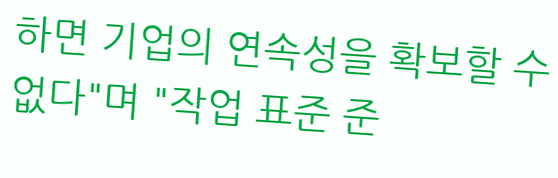하면 기업의 연속성을 확보할 수 없다"며 "작업 표준 준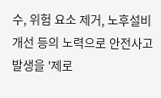수, 위험 요소 제거, 노후설비 개선 등의 노력으로 안전사고 발생을 '제로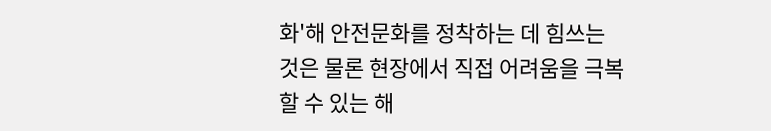화'해 안전문화를 정착하는 데 힘쓰는 것은 물론 현장에서 직접 어려움을 극복할 수 있는 해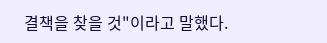결책을 찾을 것"이라고 말했다.